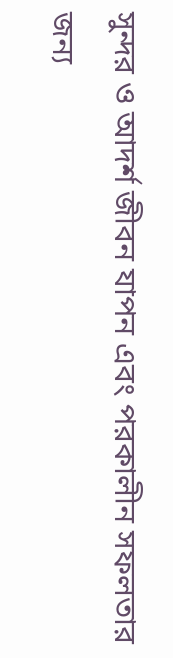সুন্দর ও আদর্শ জীবন যাপন এবং পরকালীন সফলতার জন্য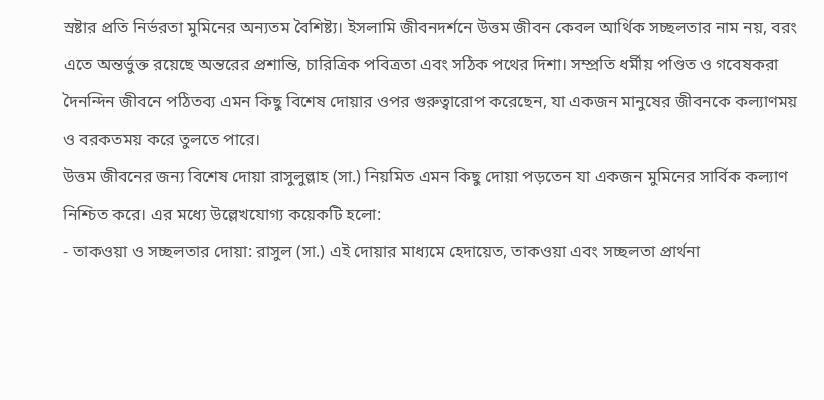স্রষ্টার প্রতি নির্ভরতা মুমিনের অন্যতম বৈশিষ্ট্য। ইসলামি জীবনদর্শনে উত্তম জীবন কেবল আর্থিক সচ্ছলতার নাম নয়, বরং এতে অন্তর্ভুক্ত রয়েছে অন্তরের প্রশান্তি, চারিত্রিক পবিত্রতা এবং সঠিক পথের দিশা। সম্প্রতি ধর্মীয় পণ্ডিত ও গবেষকরা দৈনন্দিন জীবনে পঠিতব্য এমন কিছু বিশেষ দোয়ার ওপর গুরুত্বারোপ করেছেন, যা একজন মানুষের জীবনকে কল্যাণময় ও বরকতময় করে তুলতে পারে।
উত্তম জীবনের জন্য বিশেষ দোয়া রাসুলুল্লাহ (সা.) নিয়মিত এমন কিছু দোয়া পড়তেন যা একজন মুমিনের সার্বিক কল্যাণ নিশ্চিত করে। এর মধ্যে উল্লেখযোগ্য কয়েকটি হলো:
- তাকওয়া ও সচ্ছলতার দোয়া: রাসুল (সা.) এই দোয়ার মাধ্যমে হেদায়েত, তাকওয়া এবং সচ্ছলতা প্রার্থনা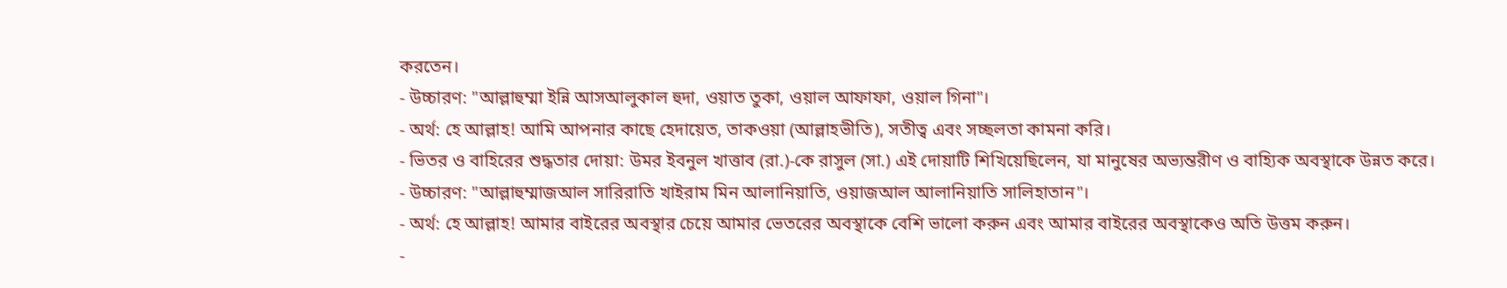করতেন।
- উচ্চারণ: "আল্লাহুম্মা ইন্নি আসআলুকাল হুদা, ওয়াত তুকা, ওয়াল আফাফা, ওয়াল গিনা"।
- অর্থ: হে আল্লাহ! আমি আপনার কাছে হেদায়েত, তাকওয়া (আল্লাহভীতি), সতীত্ব এবং সচ্ছলতা কামনা করি।
- ভিতর ও বাহিরের শুদ্ধতার দোয়া: উমর ইবনুল খাত্তাব (রা.)-কে রাসুল (সা.) এই দোয়াটি শিখিয়েছিলেন, যা মানুষের অভ্যন্তরীণ ও বাহ্যিক অবস্থাকে উন্নত করে।
- উচ্চারণ: "আল্লাহুম্মাজআল সারিরাতি খাইরাম মিন আলানিয়াতি, ওয়াজআল আলানিয়াতি সালিহাতান"।
- অর্থ: হে আল্লাহ! আমার বাইরের অবস্থার চেয়ে আমার ভেতরের অবস্থাকে বেশি ভালো করুন এবং আমার বাইরের অবস্থাকেও অতি উত্তম করুন।
-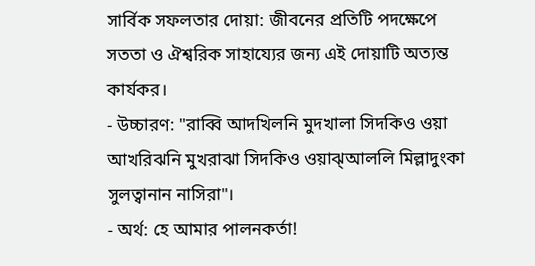সার্বিক সফলতার দোয়া: জীবনের প্রতিটি পদক্ষেপে সততা ও ঐশ্বরিক সাহায্যের জন্য এই দোয়াটি অত্যন্ত কার্যকর।
- উচ্চারণ: "রাব্বি আদখিলনি মুদখালা সিদকিও ওয়া আখরিঝনি মুখরাঝা সিদকিও ওয়াঝ্আললি মিল্লাদুংকা সুলত্বানান নাসিরা"।
- অর্থ: হে আমার পালনকর্তা!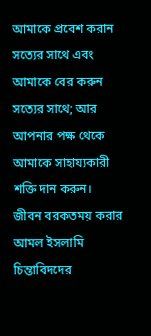আমাকে প্রবেশ করান সত্যের সাথে এবং আমাকে বের করুন সত্যের সাথে; আর আপনার পক্ষ থেকে আমাকে সাহায্যকারী শক্তি দান করুন।
জীবন বরকতময় করার আমল ইসলামি চিন্তাবিদদের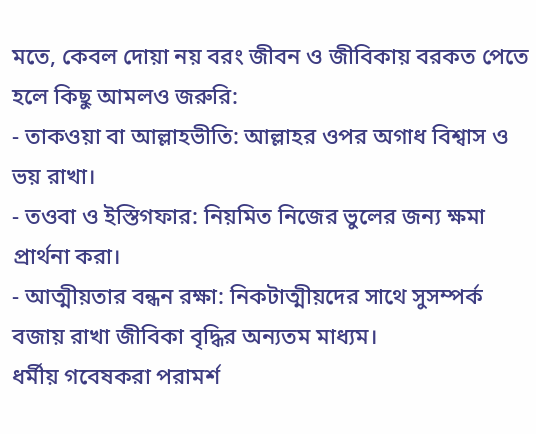মতে, কেবল দোয়া নয় বরং জীবন ও জীবিকায় বরকত পেতে হলে কিছু আমলও জরুরি:
- তাকওয়া বা আল্লাহভীতি: আল্লাহর ওপর অগাধ বিশ্বাস ও ভয় রাখা।
- তওবা ও ইস্তিগফার: নিয়মিত নিজের ভুলের জন্য ক্ষমা প্রার্থনা করা।
- আত্মীয়তার বন্ধন রক্ষা: নিকটাত্মীয়দের সাথে সুসম্পর্ক বজায় রাখা জীবিকা বৃদ্ধির অন্যতম মাধ্যম।
ধর্মীয় গবেষকরা পরামর্শ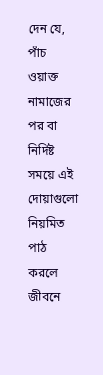দেন যে, পাঁচ ওয়াক্ত নামাজের পর বা নির্দিষ্ট সময়ে এই দোয়াগুলো নিয়মিত পাঠ করলে জীবনে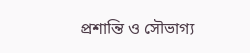প্রশান্তি ও সৌভাগ্য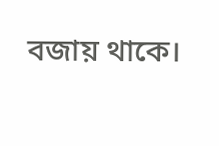বজায় থাকে।